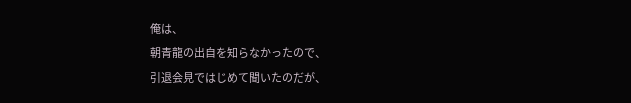俺は、
朝青龍の出自を知らなかったので、
引退会見ではじめて聞いたのだが、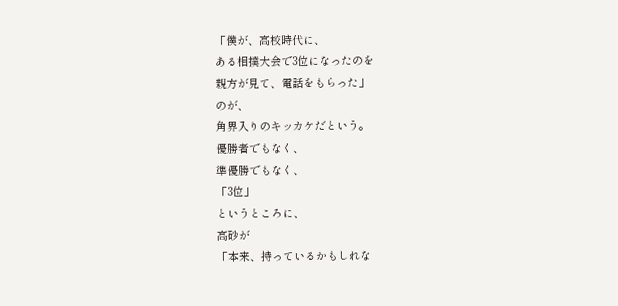「僕が、高校時代に、
ある相撲大会で3位になったのを
親方が見て、電話をもらった」
のが、
角界入りのキッカケだという。
優勝者でもなく、
準優勝でもなく、
「3位」
というところに、
高砂が
「本来、持っているかもしれな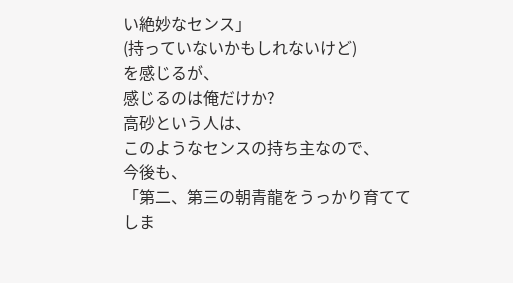い絶妙なセンス」
(持っていないかもしれないけど)
を感じるが、
感じるのは俺だけか?
高砂という人は、
このようなセンスの持ち主なので、
今後も、
「第二、第三の朝青龍をうっかり育ててしま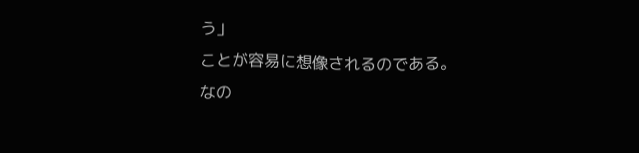う」
ことが容易に想像されるのである。
なの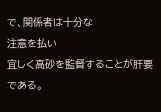で、関係者は十分な
注意を払い
宜しく高砂を監督することが肝要である。